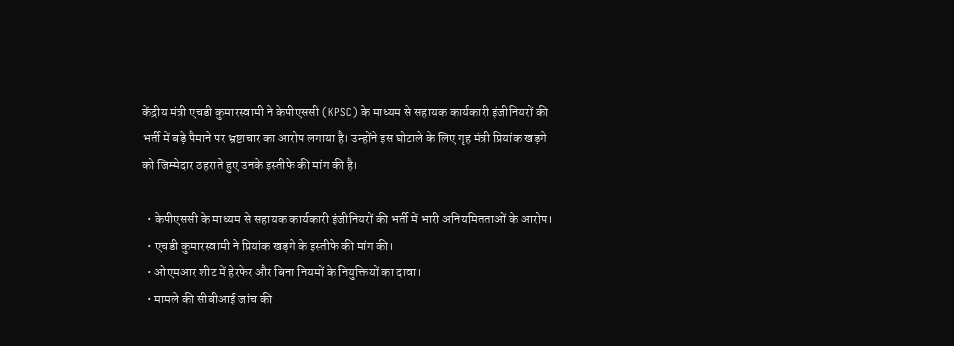केंद्रीय मंत्री एचडी कुमारस्वामी ने केपीएससी (KPSC) के माध्यम से सहायक कार्यकारी इंजीनियरों की भर्ती में बड़े पैमाने पर भ्रष्टाचार का आरोप लगाया है। उन्होंने इस घोटाले के लिए गृह मंत्री प्रियांक खड़गे को जिम्मेदार ठहराते हुए उनके इस्तीफे की मांग की है।

  • केपीएससी के माध्यम से सहायक कार्यकारी इंजीनियरों की भर्ती में भारी अनियमितताओं के आरोप।
  • एचडी कुमारस्वामी ने प्रियांक खड़गे के इस्तीफे की मांग की।
  • ओएमआर शीट में हेरफेर और बिना नियमों के नियुक्तियों का दावा।
  • मामले की सीबीआई जांच की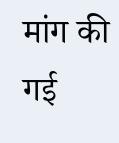मांग की गई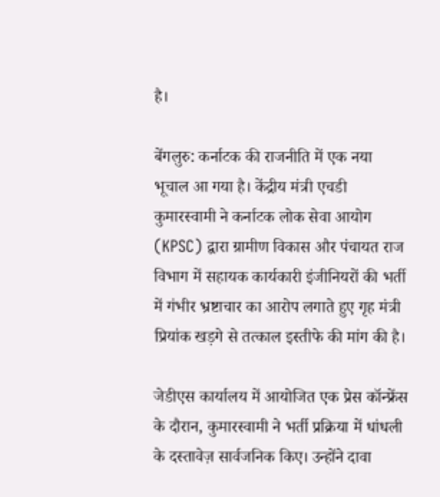है।

बेंगलुरु: कर्नाटक की राजनीति में एक नया भूचाल आ गया है। केंद्रीय मंत्री एचडी कुमारस्वामी ने कर्नाटक लोक सेवा आयोग (KPSC) द्वारा ग्रामीण विकास और पंचायत राज विभाग में सहायक कार्यकारी इंजीनियरों की भर्ती में गंभीर भ्रष्टाचार का आरोप लगाते हुए गृह मंत्री प्रियांक खड़गे से तत्काल इस्तीफे की मांग की है।

जेडीएस कार्यालय में आयोजित एक प्रेस कॉन्फ्रेंस के दौरान, कुमारस्वामी ने भर्ती प्रक्रिया में धांधली के दस्तावेज़ सार्वजनिक किए। उन्होंने दावा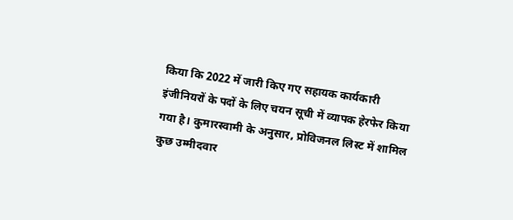किया कि 2022 में जारी किए गए सहायक कार्यकारी इंजीनियरों के पदों के लिए चयन सूची में व्यापक हेरफेर किया गया है। कुमारस्वामी के अनुसार, प्रोविजनल लिस्ट में शामिल कुछ उम्मीदवार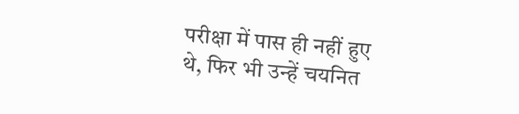परीक्षा में पास ही नहीं हुए थे, फिर भी उन्हें चयनित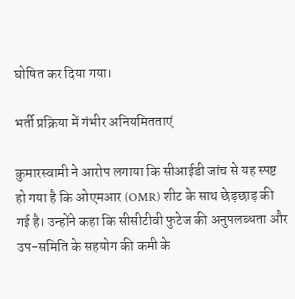घोषित कर दिया गया।

भर्ती प्रक्रिया में गंभीर अनियमितताएं

कुमारस्वामी ने आरोप लगाया कि सीआईडी जांच से यह स्पष्ट हो गया है कि ओएमआर (OMR) शीट के साथ छेड़छाड़ की गई है। उन्होंने कहा कि सीसीटीवी फुटेज की अनुपलब्धता और उप-समिति के सहयोग की कमी के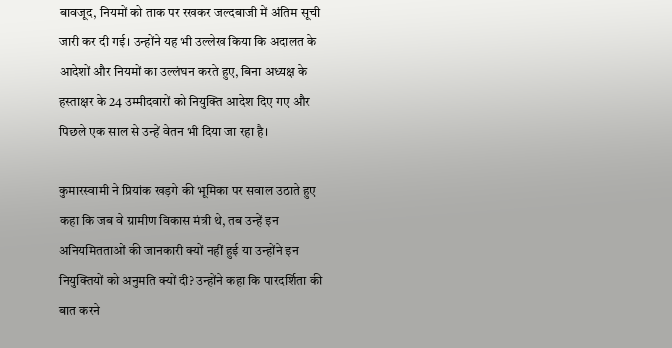बावजूद, नियमों को ताक पर रखकर जल्दबाजी में अंतिम सूची जारी कर दी गई। उन्होंने यह भी उल्लेख किया कि अदालत के आदेशों और नियमों का उल्लंघन करते हुए, बिना अध्यक्ष के हस्ताक्षर के 24 उम्मीदवारों को नियुक्ति आदेश दिए गए और पिछले एक साल से उन्हें वेतन भी दिया जा रहा है।

कुमारस्वामी ने प्रियांक खड़गे की भूमिका पर सवाल उठाते हुए कहा कि जब वे ग्रामीण विकास मंत्री थे, तब उन्हें इन अनियमितताओं की जानकारी क्यों नहीं हुई या उन्होंने इन नियुक्तियों को अनुमति क्यों दी? उन्होंने कहा कि पारदर्शिता की बात करने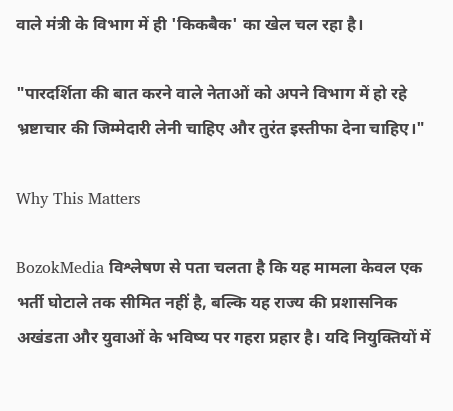वाले मंत्री के विभाग में ही 'किकबैक' का खेल चल रहा है।

"पारदर्शिता की बात करने वाले नेताओं को अपने विभाग में हो रहे भ्रष्टाचार की जिम्मेदारी लेनी चाहिए और तुरंत इस्तीफा देना चाहिए।"

Why This Matters

BozokMedia विश्लेषण से पता चलता है कि यह मामला केवल एक भर्ती घोटाले तक सीमित नहीं है, बल्कि यह राज्य की प्रशासनिक अखंडता और युवाओं के भविष्य पर गहरा प्रहार है। यदि नियुक्तियों में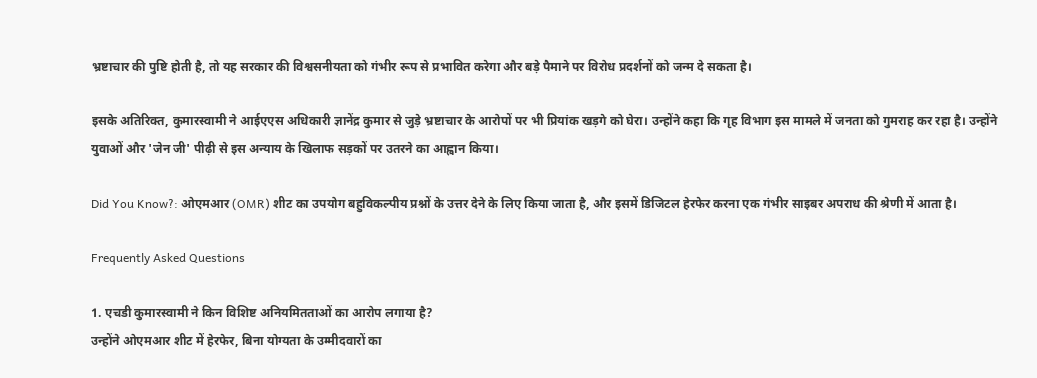भ्रष्टाचार की पुष्टि होती है, तो यह सरकार की विश्वसनीयता को गंभीर रूप से प्रभावित करेगा और बड़े पैमाने पर विरोध प्रदर्शनों को जन्म दे सकता है।

इसके अतिरिक्त, कुमारस्वामी ने आईएएस अधिकारी ज्ञानेंद्र कुमार से जुड़े भ्रष्टाचार के आरोपों पर भी प्रियांक खड़गे को घेरा। उन्होंने कहा कि गृह विभाग इस मामले में जनता को गुमराह कर रहा है। उन्होंने युवाओं और 'जेन जी' पीढ़ी से इस अन्याय के खिलाफ सड़कों पर उतरने का आह्वान किया।

Did You Know?: ओएमआर (OMR) शीट का उपयोग बहुविकल्पीय प्रश्नों के उत्तर देने के लिए किया जाता है, और इसमें डिजिटल हेरफेर करना एक गंभीर साइबर अपराध की श्रेणी में आता है।

Frequently Asked Questions

1. एचडी कुमारस्वामी ने किन विशिष्ट अनियमितताओं का आरोप लगाया है?
उन्होंने ओएमआर शीट में हेरफेर, बिना योग्यता के उम्मीदवारों का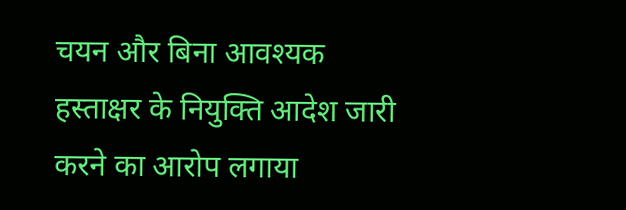चयन और बिना आवश्यक हस्ताक्षर के नियुक्ति आदेश जारी करने का आरोप लगाया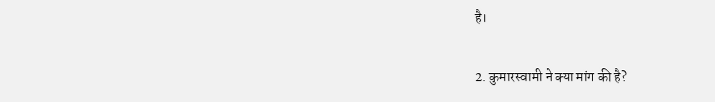है।

2. कुमारस्वामी ने क्या मांग की है?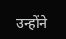उन्होंने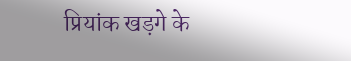प्रियांक खड़गे के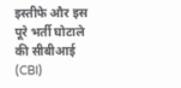इस्तीफे और इस पूरे भर्ती घोटाले की सीबीआई (CBI)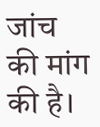जांच की मांग की है।